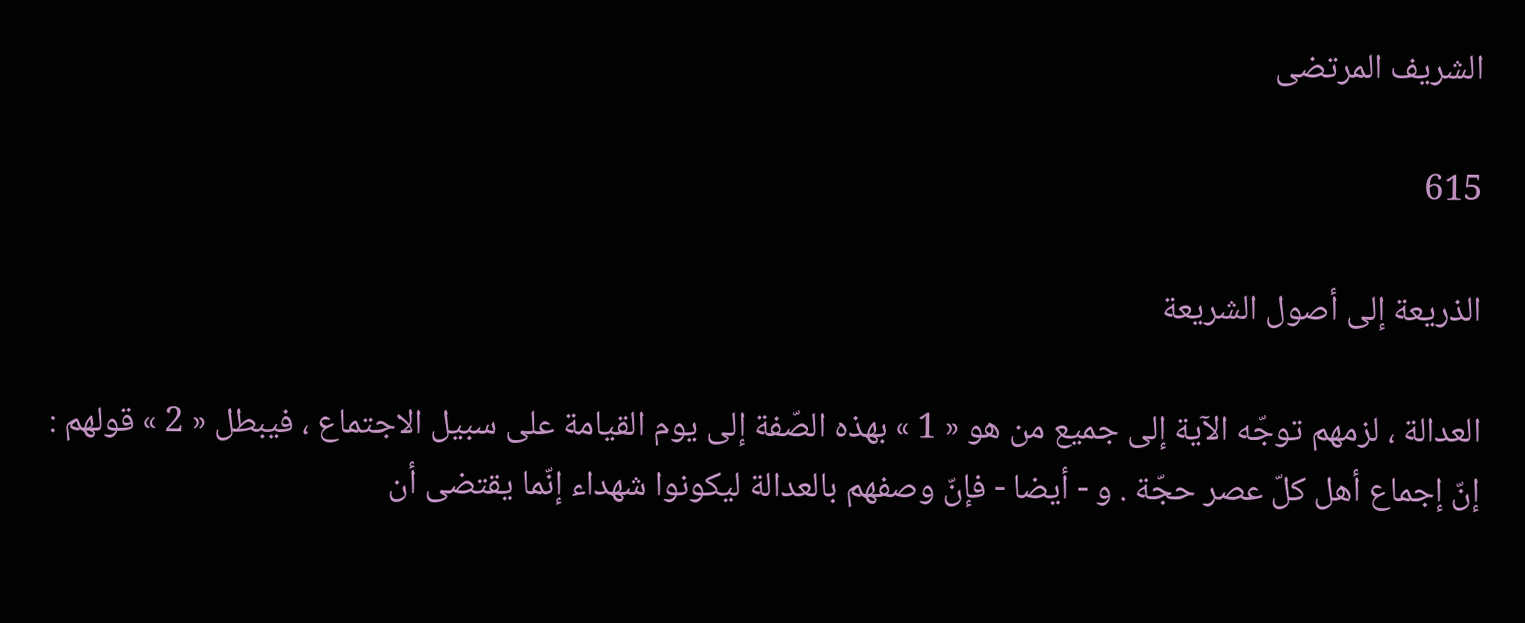الشريف المرتضى

615

الذريعة إلى أصول الشريعة

العدالة ، لزمهم توجّه الآية إلى جميع من هو « 1 » بهذه الصّفة إلى يوم القيامة على سبيل الاجتماع ، فيبطل « 2 » قولهم : إنّ إجماع أهل كلّ عصر حجّة . و - أيضا - فإنّ وصفهم بالعدالة ليكونوا شهداء إنّما يقتضى أن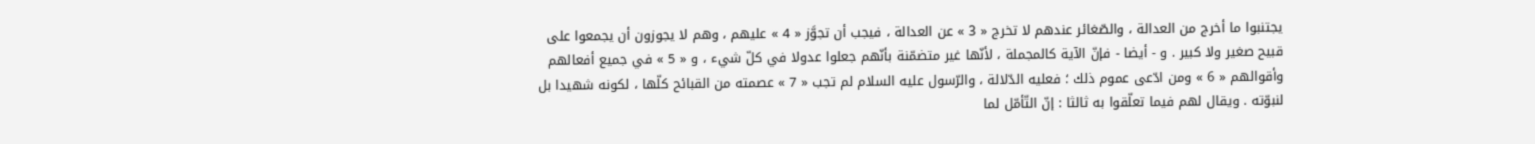يجتنبوا ما أخرج من العدالة ، والصّغائر عندهم لا تخرج « 3 » عن العدالة ، فيجب أن تجوَّز « 4 » عليهم ، وهم لا يجوزون أن يجمعوا على قبيح صغير ولا كبير . و - أيضا - فإنّ الآية كالمجملة ، لأنّها غير متضمّنة بأنّهم جعلوا عدولا في كلّ شيء ، و « 5 » في جميع أفعالهم وأقوالهم « 6 » ومن ادّعى عموم ذلك ؛ فعليه الدّلالة ، والرّسول عليه السلام لم تجب « 7 » عصمته من القبائح كلّها ، لكونه شهيدا بل لنبوّته . ويقال لهم فيما تعلّقوا به ثالثا : إنّ التّأمّل لما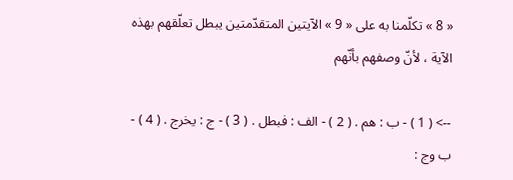« 8 » تكلّمنا به على « 9 » الآيتين المتقدّمتين يبطل تعلّقهم بهذه الآية ، لأنّ وصفهم بأنّهم

--> ( 1 ) - ب : هم . ( 2 ) - الف : فبطل . ( 3 ) - ج : يخرج . ( 4 ) - ب وج :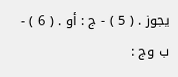يجوز . ( 5 ) - ج : أو . ( 6 ) - ب وج :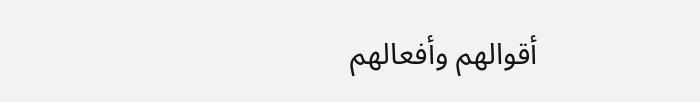أقوالهم وأفعالهم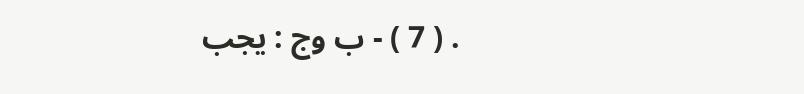. ( 7 ) - ب وج : يجب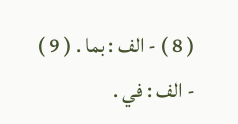( 8 ) - الف : بما . ( 9 ) - الف : في .